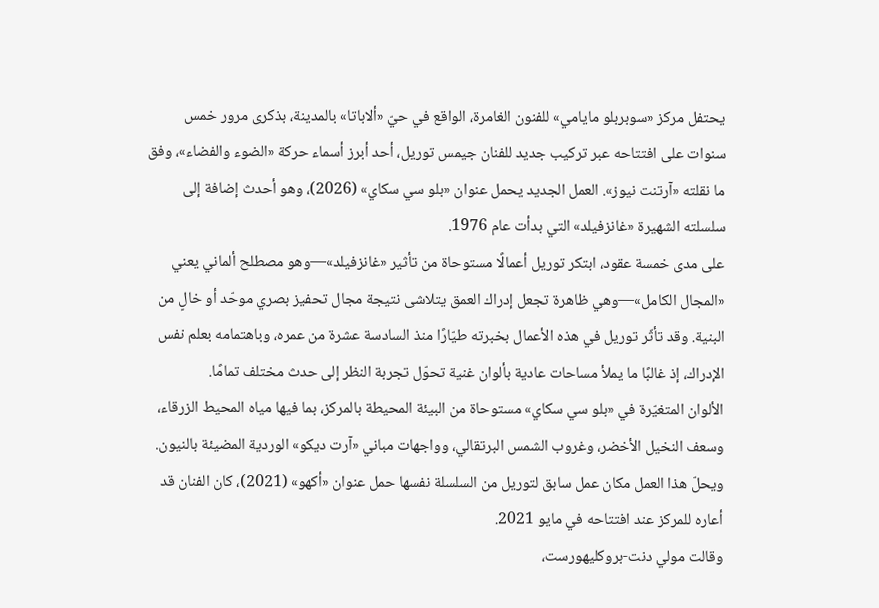يحتفل مركز «سوبربلو مايامي» للفنون الغامرة، الواقع في حيّ «ألاباتا» بالمدينة، بذكرى مرور خمس سنوات على افتتاحه عبر تركيب جديد للفنان جيمس توريل، أحد أبرز أسماء حركة «الضوء والفضاء»، وفق ما نقلته «آرتنت نيوز». العمل الجديد يحمل عنوان «بلو سي سكاي» (2026)، وهو أحدث إضافة إلى سلسلته الشهيرة «غانزفيلد» التي بدأت عام 1976.
على مدى خمسة عقود، ابتكر توريل أعمالًا مستوحاة من تأثير «غانزفيلد»—وهو مصطلح ألماني يعني «المجال الكامل»—وهي ظاهرة تجعل إدراك العمق يتلاشى نتيجة مجال تحفيز بصري موحّد أو خالٍ من البنية. وقد تأثّر توريل في هذه الأعمال بخبرته طيّارًا منذ السادسة عشرة من عمره، وباهتمامه بعلم نفس الإدراك، إذ غالبًا ما يملأ مساحات عادية بألوان غنية تحوّل تجربة النظر إلى حدث مختلف تمامًا.
الألوان المتغيّرة في «بلو سي سكاي» مستوحاة من البيئة المحيطة بالمركز، بما فيها مياه المحيط الزرقاء، وسعف النخيل الأخضر، وغروب الشمس البرتقالي، وواجهات مباني «آرت ديكو» الوردية المضيئة بالنيون. ويحلّ هذا العمل مكان عمل سابق لتوريل من السلسلة نفسها حمل عنوان «أكهو» (2021)، كان الفنان قد أعاره للمركز عند افتتاحه في مايو 2021.
وقالت مولي دنت-بروكليهورست،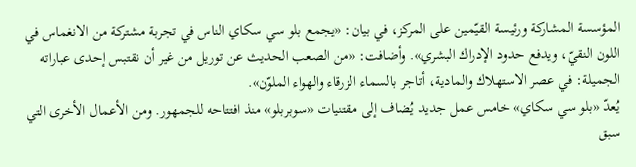المؤسسة المشاركة ورئيسة القيّمين على المركز، في بيان: «يجمع بلو سي سكاي الناس في تجربة مشتركة من الانغماس في اللون النقيّ، ويدفع حدود الإدراك البشري». وأضافت: «من الصعب الحديث عن توريل من غير أن نقتبس إحدى عباراته الجميلة: في عصر الاستهلاك والمادية، أتاجر بالسماء الزرقاء والهواء الملوّن».
يُعدّ «بلو سي سكاي» خامس عمل جديد يُضاف إلى مقتنيات «سوبربلو» منذ افتتاحه للجمهور. ومن الأعمال الأخرى التي سبق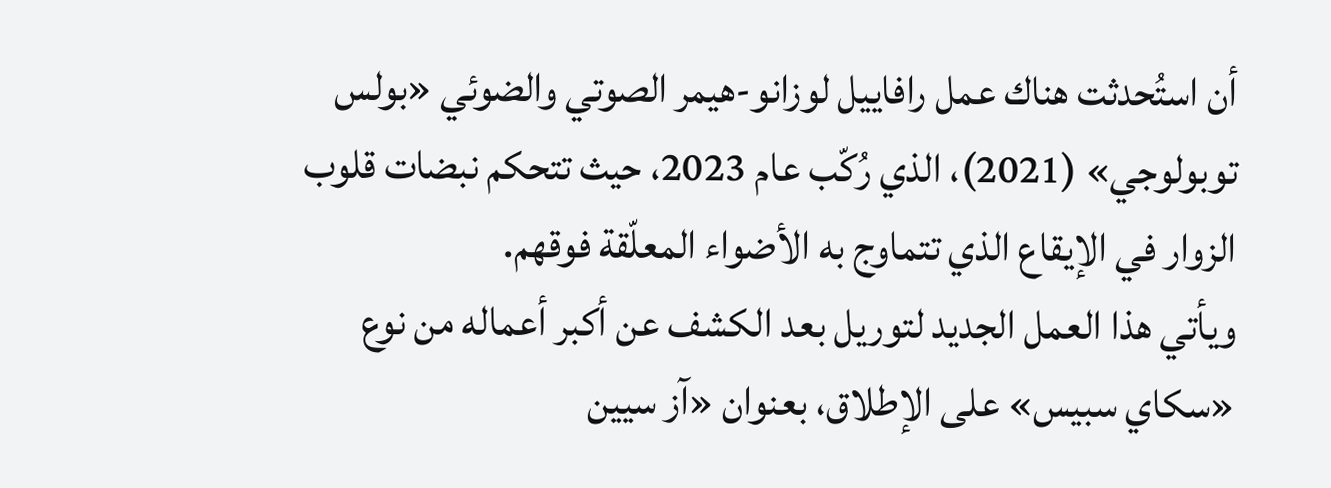أن استُحدثت هناك عمل رافاييل لوزانو-هيمر الصوتي والضوئي «بولس توبولوجي» (2021)، الذي رُكّب عام 2023، حيث تتحكم نبضات قلوب الزوار في الإيقاع الذي تتماوج به الأضواء المعلّقة فوقهم.
ويأتي هذا العمل الجديد لتوريل بعد الكشف عن أكبر أعماله من نوع «سكاي سبيس» على الإطلاق، بعنوان «آز سيين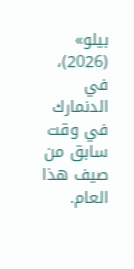بيلو» (2026)، في الدنمارك في وقت سابق من صيف هذا العام.